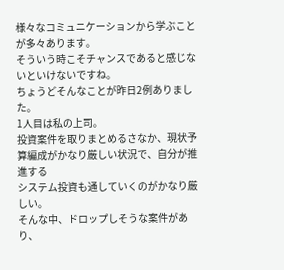様々なコミュニケーションから学ぶことが多々あります。
そういう時こそチャンスであると感じないといけないですね。
ちょうどそんなことが昨日2例ありました。
1人目は私の上司。
投資案件を取りまとめるさなか、現状予算編成がかなり厳しい状況で、自分が推進する
システム投資も通していくのがかなり厳しい。
そんな中、ドロップしそうな案件があり、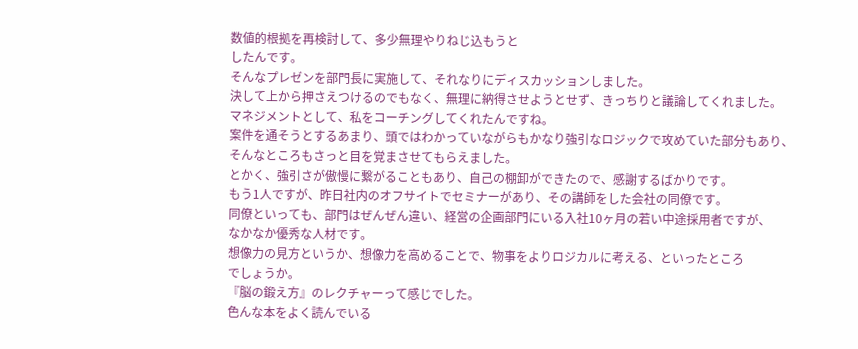数値的根拠を再検討して、多少無理やりねじ込もうと
したんです。
そんなプレゼンを部門長に実施して、それなりにディスカッションしました。
決して上から押さえつけるのでもなく、無理に納得させようとせず、きっちりと議論してくれました。
マネジメントとして、私をコーチングしてくれたんですね。
案件を通そうとするあまり、頭ではわかっていながらもかなり強引なロジックで攻めていた部分もあり、
そんなところもさっと目を覚まさせてもらえました。
とかく、強引さが傲慢に繋がることもあり、自己の棚卸ができたので、感謝するばかりです。
もう1人ですが、昨日社内のオフサイトでセミナーがあり、その講師をした会社の同僚です。
同僚といっても、部門はぜんぜん違い、経営の企画部門にいる入社10ヶ月の若い中途採用者ですが、
なかなか優秀な人材です。
想像力の見方というか、想像力を高めることで、物事をよりロジカルに考える、といったところ
でしょうか。
『脳の鍛え方』のレクチャーって感じでした。
色んな本をよく読んでいる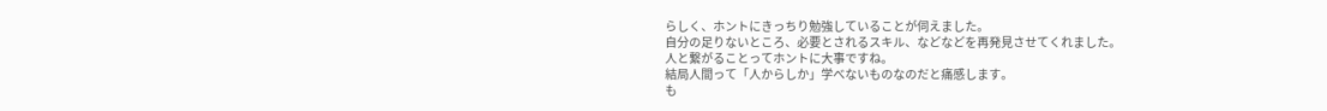らしく、ホントにきっちり勉強していることが伺えました。
自分の足りないところ、必要とされるスキル、などなどを再発見させてくれました。
人と繋がることってホントに大事ですね。
結局人間って「人からしか」学べないものなのだと痛感します。
も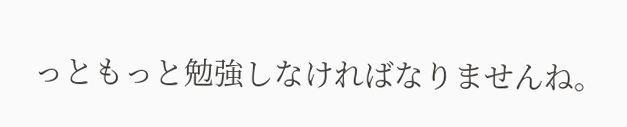っともっと勉強しなければなりませんね。